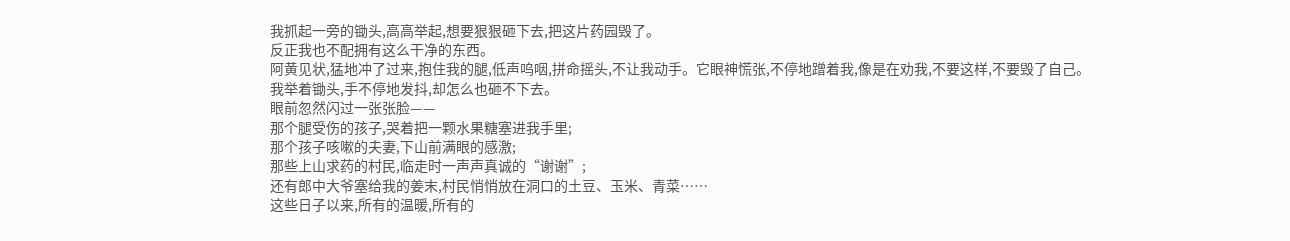我抓起一旁的锄头,高高举起,想要狠狠砸下去,把这片药园毁了。
反正我也不配拥有这么干净的东西。
阿黄见状,猛地冲了过来,抱住我的腿,低声呜咽,拼命摇头,不让我动手。它眼神慌张,不停地蹭着我,像是在劝我,不要这样,不要毁了自己。
我举着锄头,手不停地发抖,却怎么也砸不下去。
眼前忽然闪过一张张脸——
那个腿受伤的孩子,哭着把一颗水果糖塞进我手里;
那个孩子咳嗽的夫妻,下山前满眼的感激;
那些上山求药的村民,临走时一声声真诚的“谢谢”;
还有郎中大爷塞给我的姜末,村民悄悄放在洞口的土豆、玉米、青菜……
这些日子以来,所有的温暖,所有的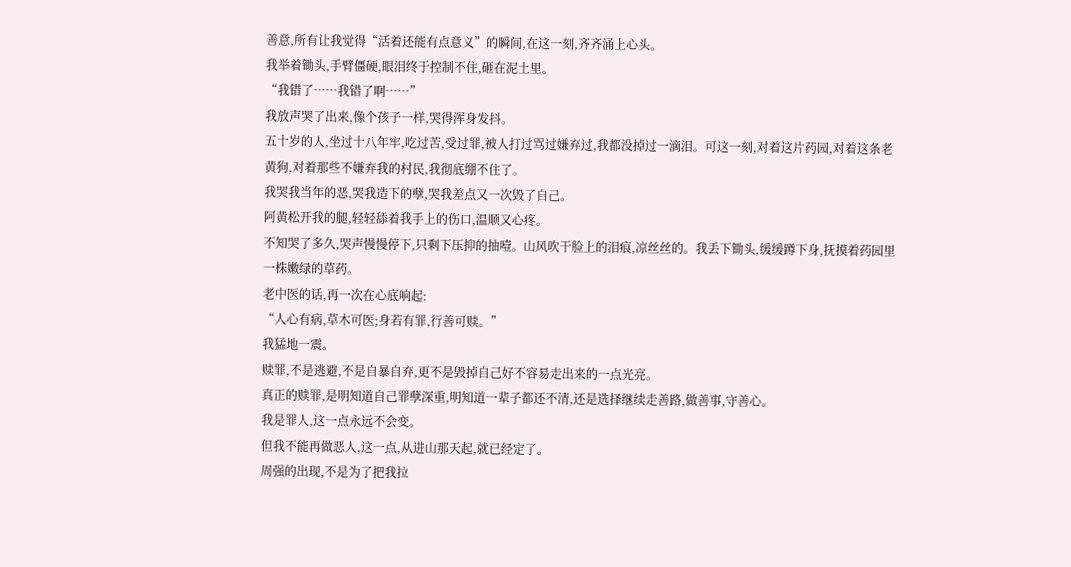善意,所有让我觉得“活着还能有点意义”的瞬间,在这一刻,齐齐涌上心头。
我举着锄头,手臂僵硬,眼泪终于控制不住,砸在泥土里。
“我错了……我错了啊……”
我放声哭了出来,像个孩子一样,哭得浑身发抖。
五十岁的人,坐过十八年牢,吃过苦,受过罪,被人打过骂过嫌弃过,我都没掉过一滴泪。可这一刻,对着这片药园,对着这条老黄狗,对着那些不嫌弃我的村民,我彻底绷不住了。
我哭我当年的恶,哭我造下的孽,哭我差点又一次毁了自己。
阿黄松开我的腿,轻轻舔着我手上的伤口,温顺又心疼。
不知哭了多久,哭声慢慢停下,只剩下压抑的抽噎。山风吹干脸上的泪痕,凉丝丝的。我丢下锄头,缓缓蹲下身,抚摸着药园里一株嫩绿的草药。
老中医的话,再一次在心底响起:
“人心有病,草木可医;身若有罪,行善可赎。”
我猛地一震。
赎罪,不是逃避,不是自暴自弃,更不是毁掉自己好不容易走出来的一点光亮。
真正的赎罪,是明知道自己罪孽深重,明知道一辈子都还不清,还是选择继续走善路,做善事,守善心。
我是罪人,这一点永远不会变。
但我不能再做恶人,这一点,从进山那天起,就已经定了。
周强的出现,不是为了把我拉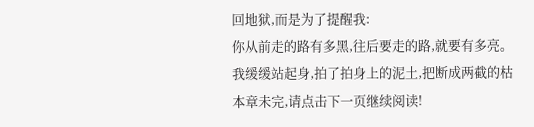回地狱,而是为了提醒我:
你从前走的路有多黑,往后要走的路,就要有多亮。
我缓缓站起身,拍了拍身上的泥土,把断成两截的枯
本章未完,请点击下一页继续阅读!